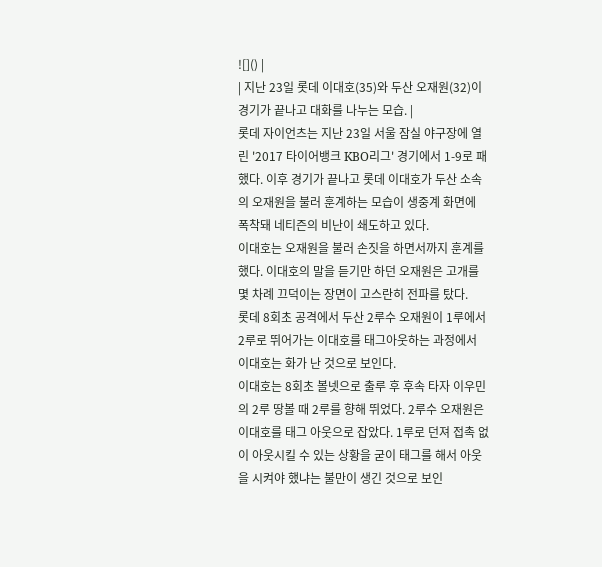![]() |
| 지난 23일 롯데 이대호(35)와 두산 오재원(32)이 경기가 끝나고 대화를 나누는 모습. |
롯데 자이언츠는 지난 23일 서울 잠실 야구장에 열린 '2017 타이어뱅크 KBO리그' 경기에서 1-9로 패했다. 이후 경기가 끝나고 롯데 이대호가 두산 소속의 오재원을 불러 훈계하는 모습이 생중계 화면에 폭착돼 네티즌의 비난이 쇄도하고 있다.
이대호는 오재원을 불러 손짓을 하면서까지 훈계를 했다. 이대호의 말을 듣기만 하던 오재원은 고개를 몇 차례 끄덕이는 장면이 고스란히 전파를 탔다.
롯데 8회초 공격에서 두산 2루수 오재원이 1루에서 2루로 뛰어가는 이대호를 태그아웃하는 과정에서 이대호는 화가 난 것으로 보인다.
이대호는 8회초 볼넷으로 출루 후 후속 타자 이우민의 2루 땅볼 때 2루를 향해 뛰었다. 2루수 오재원은 이대호를 태그 아웃으로 잡았다. 1루로 던져 접촉 없이 아웃시킬 수 있는 상황을 굳이 태그를 해서 아웃을 시켜야 했냐는 불만이 생긴 것으로 보인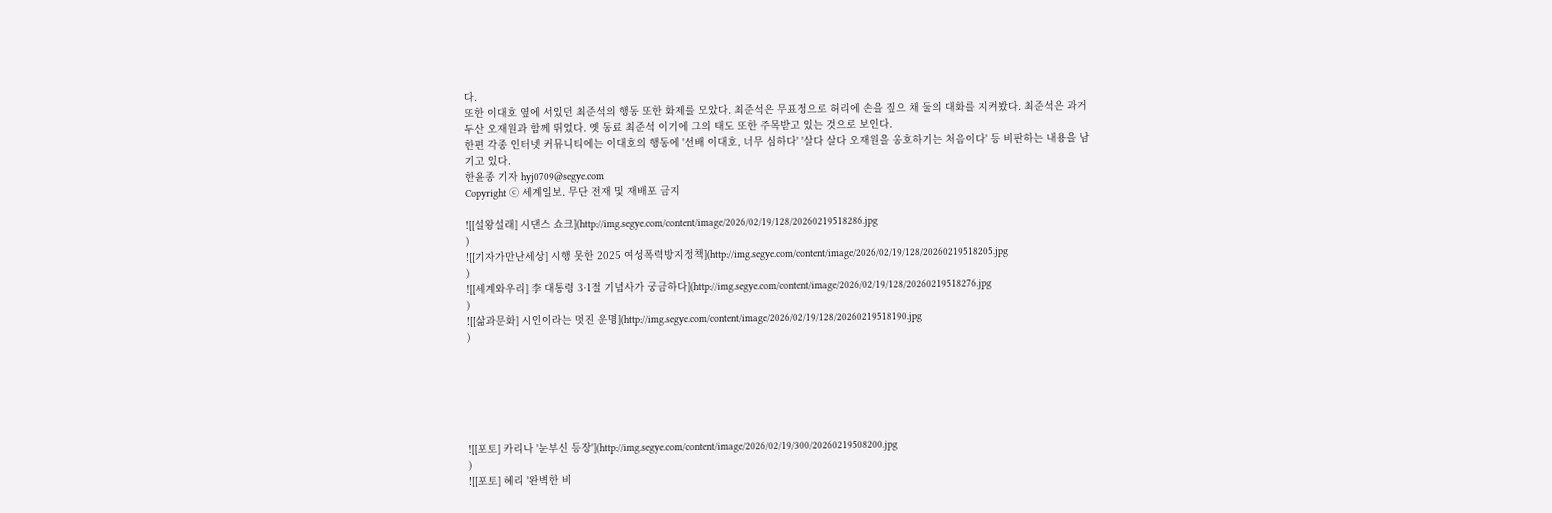다.
또한 이대호 옆에 서있던 최준석의 행동 또한 화제를 모았다. 최준석은 무표정으로 허리에 손을 짚으 채 둘의 대화를 지켜봤다. 최준석은 과거 두산 오재원과 함께 뛰었다. 옛 동료 최준석 이기에 그의 태도 또한 주목받고 있는 것으로 보인다.
한편 각종 인터넷 커뮤니티에는 이대호의 행동에 '선배 이대호, 너무 심하다' '살다 살다 오재원을 옹호하기는 처음이다' 등 비판하는 내용을 남기고 있다.
한윤종 기자 hyj0709@segye.com
Copyright ⓒ 세계일보. 무단 전재 및 재배포 금지

![[설왕설래] 시댄스 쇼크](http://img.segye.com/content/image/2026/02/19/128/20260219518286.jpg
)
![[기자가만난세상] 시행 못한 2025 여성폭력방지정책](http://img.segye.com/content/image/2026/02/19/128/20260219518205.jpg
)
![[세계와우리] 李 대통령 3·1절 기념사가 궁금하다](http://img.segye.com/content/image/2026/02/19/128/20260219518276.jpg
)
![[삶과문화] 시인이라는 멋진 운명](http://img.segye.com/content/image/2026/02/19/128/20260219518190.jpg
)






![[포토] 카리나 '눈부신 등장'](http://img.segye.com/content/image/2026/02/19/300/20260219508200.jpg
)
![[포토] 혜리 '완벽한 비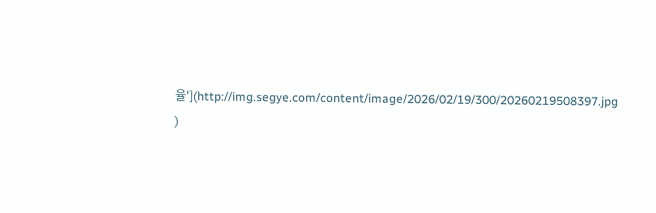율'](http://img.segye.com/content/image/2026/02/19/300/20260219508397.jpg
)